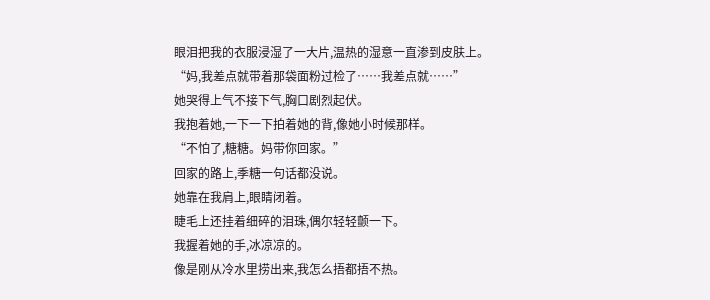眼泪把我的衣服浸湿了一大片,温热的湿意一直渗到皮肤上。
“妈,我差点就带着那袋面粉过检了……我差点就……”
她哭得上气不接下气,胸口剧烈起伏。
我抱着她,一下一下拍着她的背,像她小时候那样。
“不怕了,糖糖。妈带你回家。”
回家的路上,季糖一句话都没说。
她靠在我肩上,眼睛闭着。
睫毛上还挂着细碎的泪珠,偶尔轻轻颤一下。
我握着她的手,冰凉凉的。
像是刚从冷水里捞出来,我怎么捂都捂不热。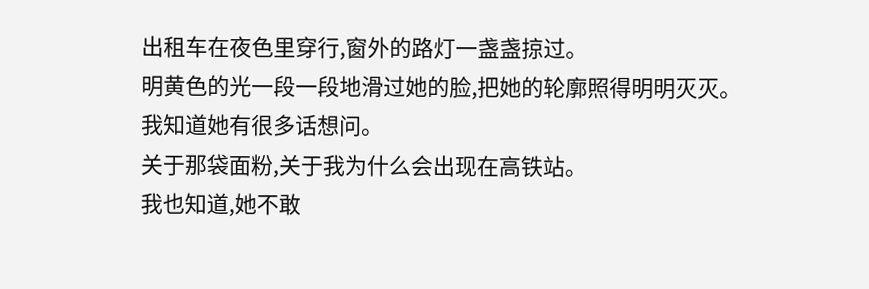出租车在夜色里穿行,窗外的路灯一盏盏掠过。
明黄色的光一段一段地滑过她的脸,把她的轮廓照得明明灭灭。
我知道她有很多话想问。
关于那袋面粉,关于我为什么会出现在高铁站。
我也知道,她不敢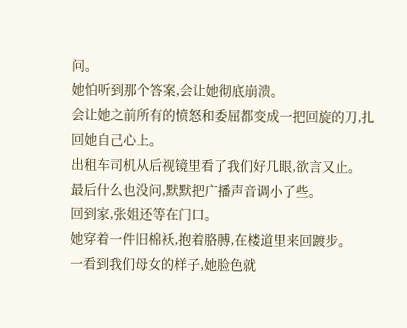问。
她怕听到那个答案,会让她彻底崩溃。
会让她之前所有的愤怒和委屈都变成一把回旋的刀,扎回她自己心上。
出租车司机从后视镜里看了我们好几眼,欲言又止。
最后什么也没问,默默把广播声音调小了些。
回到家,张姐还等在门口。
她穿着一件旧棉袄,抱着胳膊,在楼道里来回踱步。
一看到我们母女的样子,她脸色就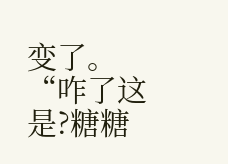变了。
“咋了这是?糖糖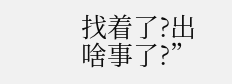找着了?出啥事了?”